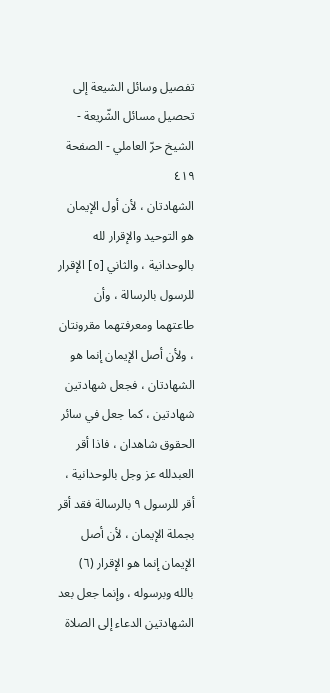تفصيل وسائل الشيعة إلى تحصيل مسائل الشّريعة - الشيخ حرّ العاملي - الصفحة ٤١٩
الشهادتان ، لأن أول الإيمان هو التوحيد والإقرار لله بالوحدانية ، والثاني [٥] الإقرار للرسول بالرسالة ، وأن طاعتهما ومعرفتهما مقرونتان ، ولأن أصل الإيمان إنما هو الشهادتان ، فجعل شهادتين شهادتين ، كما جعل في سائر الحقوق شاهدان ، فاذا أقر العبدلله عز وجل بالوحدانية ، أقر للرسول ٩ بالرسالة فقد أقر بجملة الإيمان ، لأن أصل الإيمان إنما هو الإقرار (٦) بالله وبرسوله ، وإنما جعل بعد الشهادتين الدعاء إلى الصلاة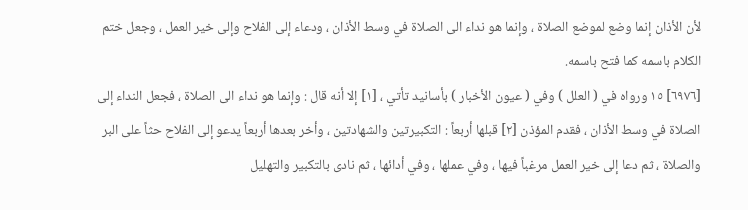لأن الأذان إنما وضع لموضع الصلاة ، وإنما هو نداء الى الصلاة في وسط الأذان ، ودعاء إلى الفلاح وإلى خير العمل ، وجعل ختم الكلام باسمه كما فتح باسمه.
[٦٩٧٦] ١٥ ورواه في ( العلل ) وفي ( عيون الأخبار ) بأسانيد تأتي ، [١] إلا أنه قال : وإنما هو نداء الى الصلاة ، فجعل النداء إلى الصلاة في وسط الأذان ، فقدم المؤذن [٢] قبلها أربعاً : التكبيرتين والشهادتين ، وأخر بعدها أربعاً يدعو إلى الفلاح حثاً على البر والصلاة ، ثم دعا إلى خير العمل مرغباً فيها ، وفي عملها ، وفي أدائها ، ثم نادى بالتكبير والتهليل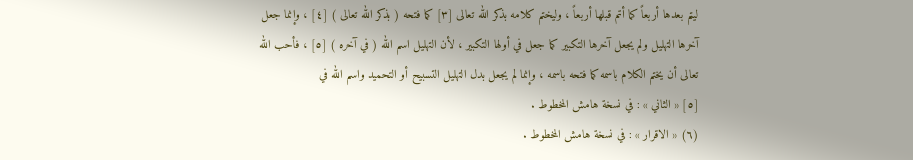ليتم بعدها أربعاً كما أتم قبلها أربعاً ، وليختم كلامه بذكر الله تعالى [٣] كما فتحه ( بذكر الله تعالى ) [٤] ، وإنما جعل آخرها التهليل ولم يجعل آخرها التكبير كما جعل في أولها التكبير ، لأن التهليل اسم الله ( في آخره ) [٥] ، فأحب الله تعالى أن يختم الكلام باسمه كما فتحه باسمه ، وإنما لم يجعل بدل التهليل التسبيح أو التحميد واسم الله في
[٥] « الثاني » : في نسخة هامش المخطوط .
(٦) « الاقرار » : في نسخة هامش المخطوط .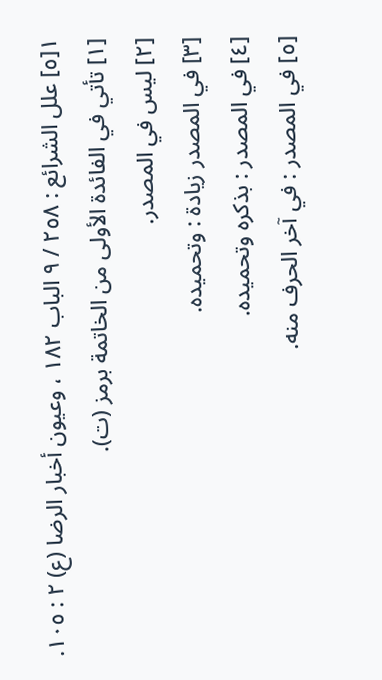١[٥] علل الشرائع : ٢٥٨ / ٩ الباب ١٨٢ ، وعيون أخبار الرضا (ع) ٢ : ١٠٥.
[١] تأتي في الفائدة الأولى من الخاتمة برمز (ت).
[٢] ليس في المصدر.
[٣] في المصدر زيادة : وتحميده.
[٤] في المصدر : بذكره وتحميده.
[٥] في المصدر : في آخر الحرف منه.